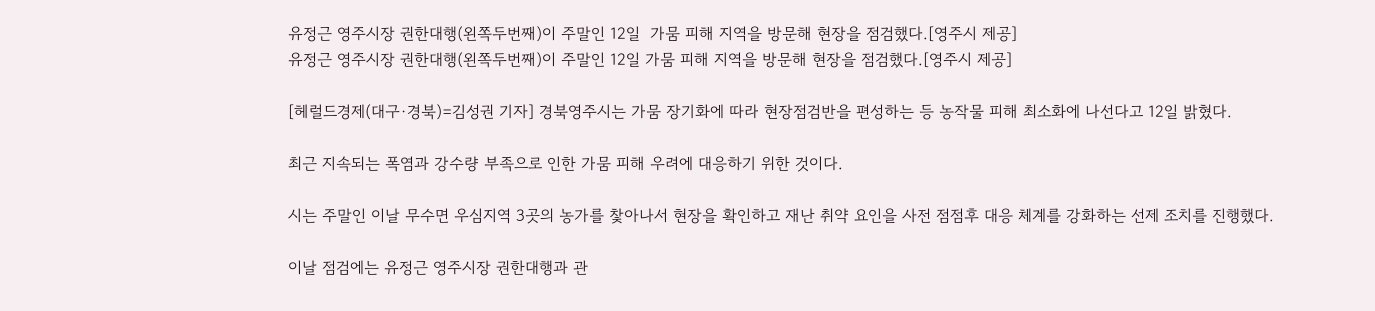유정근 영주시장 권한대행(왼쪽두번째)이 주말인 12일  가뭄 피해 지역을 방문해 현장을 점검했다.[영주시 제공]
유정근 영주시장 권한대행(왼쪽두번째)이 주말인 12일 가뭄 피해 지역을 방문해 현장을 점검했다.[영주시 제공]

[헤럴드경제(대구·경북)=김성권 기자] 경북영주시는 가뭄 장기화에 따라 현장점검반을 편성하는 등 농작물 피해 최소화에 나선다고 12일 밝혔다.

최근 지속되는 폭염과 강수량 부족으로 인한 가뭄 피해 우려에 대응하기 위한 것이다.

시는 주말인 이날 무수면 우심지역 3곳의 농가를 찿아나서 현장을 확인하고 재난 취약 요인을 사전 점점후 대응 체계를 강화하는 선제 조치를 진행했다.

이날 점검에는 유정근 영주시장 권한대행과 관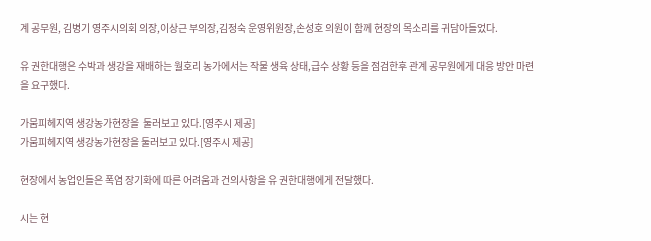계 공무원, 김병기 영주시의회 의장,이상근 부의장,김정숙 운영위원장,손성호 의원이 함께 현장의 목소리를 귀담아들었다.

유 권한대행은 수박과 생강을 재배하는 월호리 농가에서는 작물 생육 상태,급수 상황 등을 점검한후 관계 공무원에게 대응 방안 마련을 요구했다.

가뭄피헤지역 생강농가현장을  둘러보고 있다.[영주시 제공]
가뭄피헤지역 생강농가현장을 둘러보고 있다.[영주시 제공]

현장에서 농업인들은 폭염 장기화에 따른 어려움과 건의사항을 유 권한대행에게 전달했다.

시는 현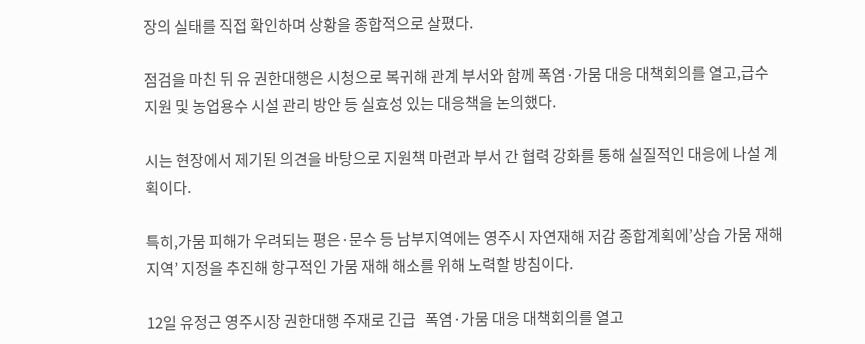장의 실태를 직접 확인하며 상황을 종합적으로 살폈다.

점검을 마친 뒤 유 권한대행은 시청으로 복귀해 관계 부서와 함께 폭염·가뭄 대응 대책회의를 열고,급수 지원 및 농업용수 시설 관리 방안 등 실효성 있는 대응책을 논의했다.

시는 현장에서 제기된 의견을 바탕으로 지원책 마련과 부서 간 협력 강화를 통해 실질적인 대응에 나설 계획이다.

특히,가뭄 피해가 우려되는 평은·문수 등 남부지역에는 영주시 자연재해 저감 종합계획에’상습 가뭄 재해 지역’ 지정을 추진해 항구적인 가뭄 재해 해소를 위해 노력할 방침이다.

12일 유정근 영주시장 권한대행 주재로 긴급   폭염·가뭄 대응 대책회의를 열고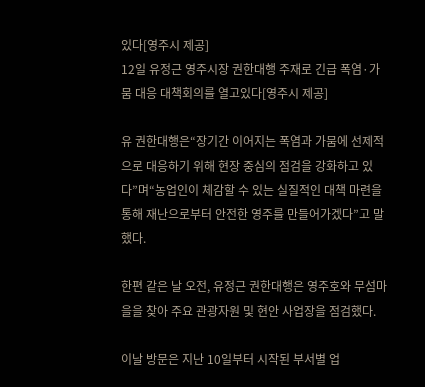있다[영주시 제공]
12일 유정근 영주시장 권한대행 주재로 긴급 폭염·가뭄 대응 대책회의를 열고있다[영주시 제공]

유 권한대행은“장기간 이어지는 폭염과 가뭄에 선제적으로 대응하기 위해 현장 중심의 점검을 강화하고 있다”며“농업인이 체감할 수 있는 실질적인 대책 마련을 통해 재난으로부터 안전한 영주를 만들어가겠다”고 말했다.

한편 같은 날 오전, 유정근 권한대행은 영주호와 무섬마을을 찾아 주요 관광자원 및 현안 사업장을 점검했다.

이날 방문은 지난 10일부터 시작된 부서별 업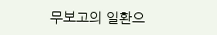무보고의 일환으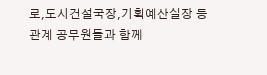로,도시건설국장,기획예산실장 등 관계 공무원들과 함께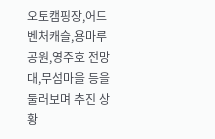오토캠핑장,어드벤처캐슬,용마루 공원,영주호 전망대,무섬마을 등을 둘러보며 추진 상황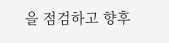을 점검하고 향후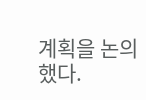계획을 논의했다.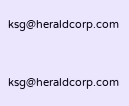ksg@heraldcorp.com


ksg@heraldcorp.com